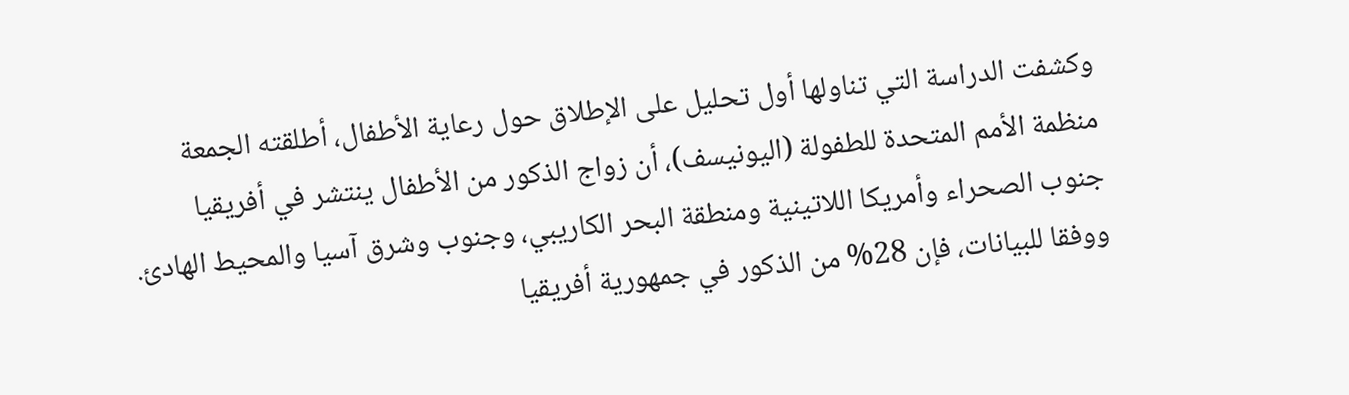وكشفت الدراسة التي تناولها أول تحليل على الإطلاق حول رعاية الأطفال، أطلقته الجمعة منظمة الأمم المتحدة للطفولة (اليونيسف)، أن زواج الذكور من الأطفال ينتشر في أفريقيا جنوب الصحراء وأمريكا اللاتينية ومنطقة البحر الكاريبي، وجنوب وشرق آسيا والمحيط الهادئ.
ووفقا للبيانات، فإن 28% من الذكور في جمهورية أفريقيا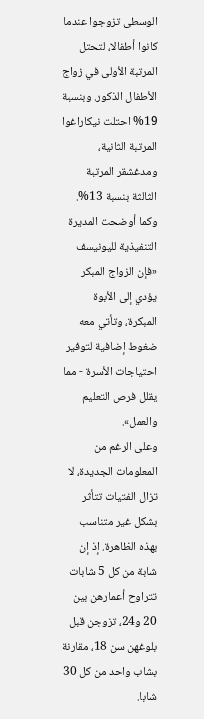الوسطى تزوجوا عندما كانوا أطفالا، لتحتل المرتبة الأولى في زواج الأطفال الذكور. وبنسبة 19% احتلت نيكاراغوا المرتبة الثانية، ومدغشقر المرتبة الثالثة بنسبة 13%.
وكما أوضحت المديرة التنفيذية لليونيسف «فإن الزواج المبكر يؤدي إلى الأبوة المبكرة، وتأتي معه ضغوط إضافية لتوفير احتياجات الأسرة - مما يقلل فرص التعليم والعمل».
وعلى الرغم من المعلومات الجديدة، لا تزال الفتيات تتأثر بشكل غير متناسب بهذه الظاهرة. إذ إن شابة من كل 5 شابات تتراوح أعمارهن بين 20 و24، تزوجن قبل بلوغهن سن 18، مقارنة بشاب واحد من كل 30 شابا.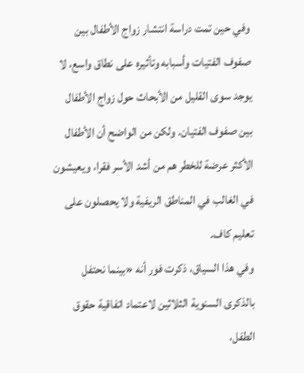وفي حين تمت دراسة انتشار زواج الأطفال بين صفوف الفتيات وأسبابه وتأثيره على نطاق واسع، لا يوجد سوى القليل من الأبحاث حول زواج الأطفال بين صفوف الفتيان. ولكن من الواضح أن الأطفال الأكثر عرضة للخطر هم من أشد الأسر فقرا، ويعيشون في الغالب في المناطق الريفية ولا يحصلون على تعليم كاف.
وفي هذا السياق، ذكرت فور أنه «بينما نحتفل بالذكرى السنوية الثلاثين لاعتماد اتفاقية حقوق الطفل،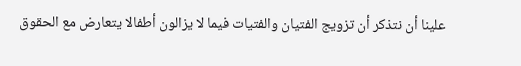علينا أن نتذكر أن تزويج الفتيان والفتيات فيما لا يزالون أطفالا يتعارض مع الحقوق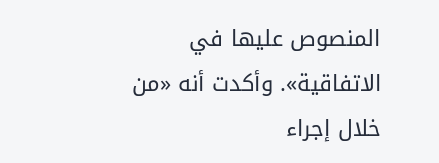المنصوص عليها في الاتفاقية». وأكدت أنه «من خلال إجراء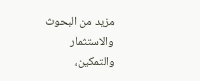مزيد من البحوث والاستثمار والتمكين،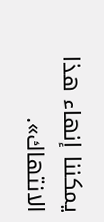يمكننا إنهاء هذا الانتهاك».